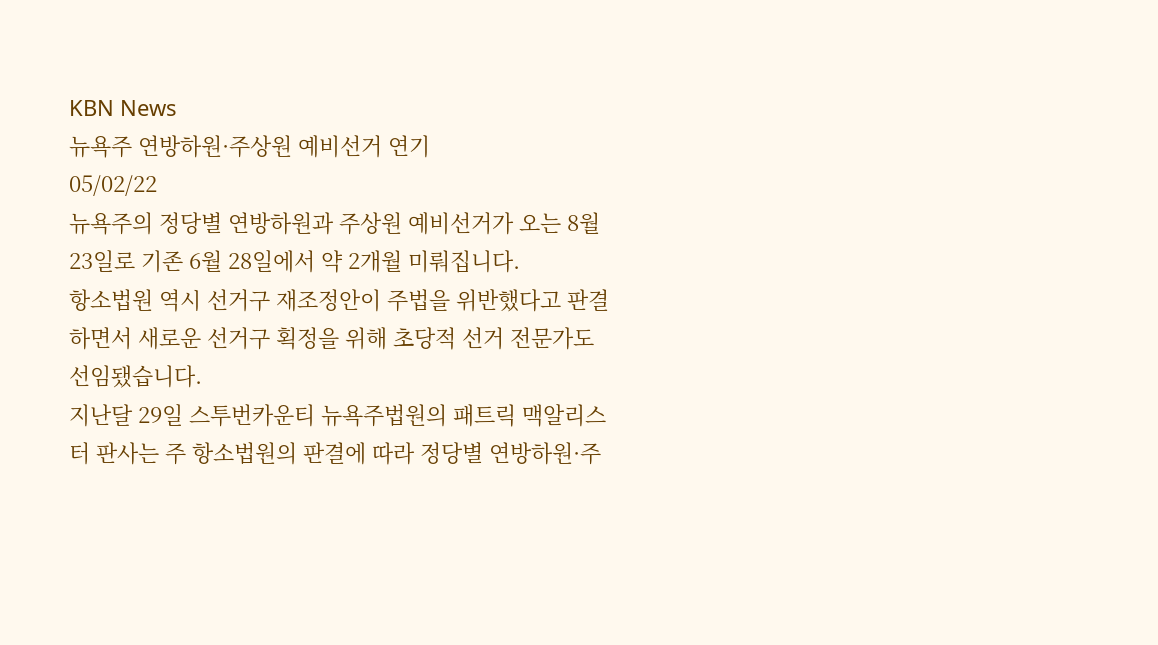KBN News
뉴욕주 연방하원·주상원 예비선거 연기
05/02/22
뉴욕주의 정당별 연방하원과 주상원 예비선거가 오는 8월 23일로 기존 6월 28일에서 약 2개월 미뤄집니다.
항소법원 역시 선거구 재조정안이 주법을 위반했다고 판결하면서 새로운 선거구 획정을 위해 초당적 선거 전문가도 선임됐습니다.
지난달 29일 스투번카운티 뉴욕주법원의 패트릭 맥알리스터 판사는 주 항소법원의 판결에 따라 정당별 연방하원·주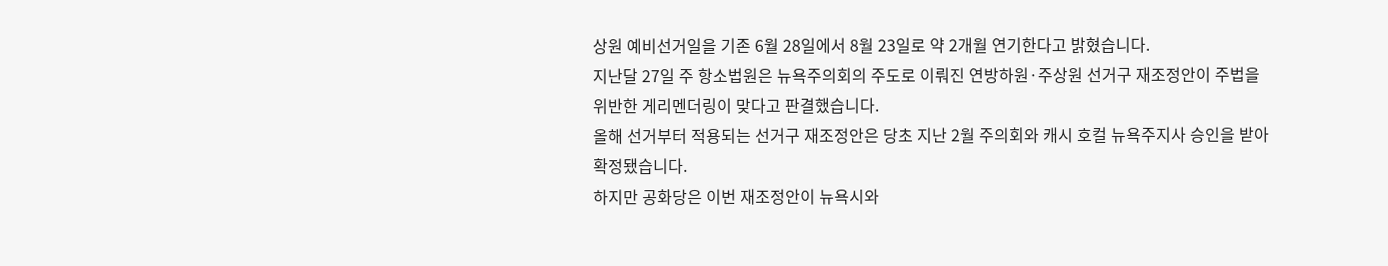상원 예비선거일을 기존 6월 28일에서 8월 23일로 약 2개월 연기한다고 밝혔습니다.
지난달 27일 주 항소법원은 뉴욕주의회의 주도로 이뤄진 연방하원·주상원 선거구 재조정안이 주법을 위반한 게리멘더링이 맞다고 판결했습니다.
올해 선거부터 적용되는 선거구 재조정안은 당초 지난 2월 주의회와 캐시 호컬 뉴욕주지사 승인을 받아 확정됐습니다.
하지만 공화당은 이번 재조정안이 뉴욕시와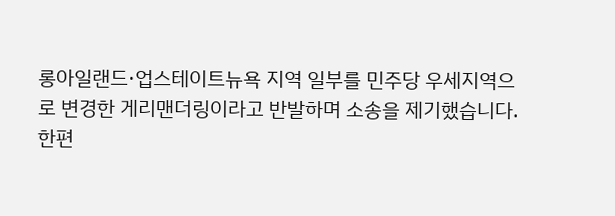롱아일랜드·업스테이트뉴욕 지역 일부를 민주당 우세지역으로 변경한 게리맨더링이라고 반발하며 소송을 제기했습니다.
한편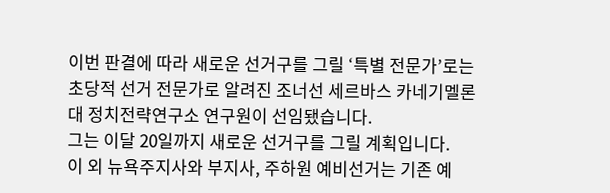이번 판결에 따라 새로운 선거구를 그릴 ‘특별 전문가’로는 초당적 선거 전문가로 알려진 조너선 세르바스 카네기멜론대 정치전략연구소 연구원이 선임됐습니다.
그는 이달 20일까지 새로운 선거구를 그릴 계획입니다.
이 외 뉴욕주지사와 부지사, 주하원 예비선거는 기존 예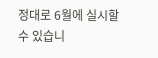정대로 6월에 실시할 수 있습니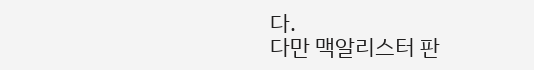다.
다만 맥알리스터 판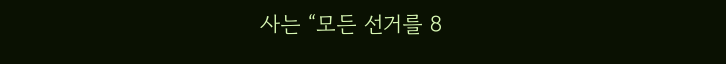사는 “모든 선거를 8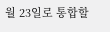월 23일로 통합할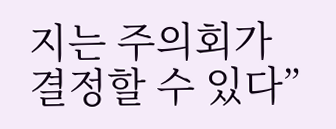지는 주의회가 결정할 수 있다”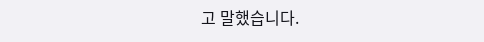고 말했습니다.